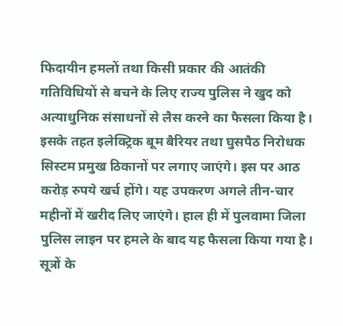फिदायीन हमलों तथा किसी प्रकार की आतंकी गतिविधियों से बचने के लिए राज्य पुलिस ने खुद को अत्याधुनिक संसाधनों से लैस करने का फैसला किया है। इसके तहत इलेक्ट्रिक बूम बैरियर तथा घुसपैठ निरोधक सिस्टम प्रमुख ठिकानों पर लगाए जाएंगे। इस पर आठ करोड़ रुपये खर्च होंगे। यह उपकरण अगले तीन-चार महीनों में खरीद लिए जाएंगे। हाल ही में पुलवामा जिला पुलिस लाइन पर हमले के बाद यह फैसला किया गया है।
सूत्रों के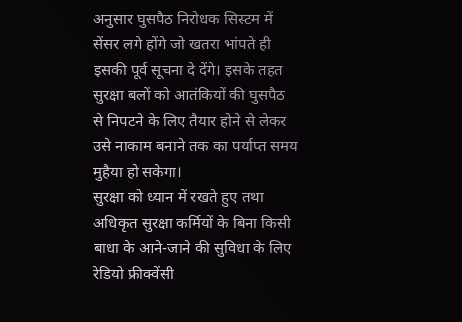अनुसार घुसपैठ निरोधक सिस्टम में सेंसर लगे होंगे जो खतरा भांपते ही इसकी पूर्व सूचना दे देंगे। इसके तहत सुरक्षा बलों को आतंकियों की घुसपैठ से निपटने के लिए तैयार होने से लेकर उसे नाकाम बनाने तक का पर्याप्त समय मुहैया हो सकेगा।
सुरक्षा को ध्यान में रखते हुए तथा अधिकृत सुरक्षा कर्मियों के बिना किसी बाधा के आने-जाने की सुविधा के लिए रेडियो फ्रीक्वेंसी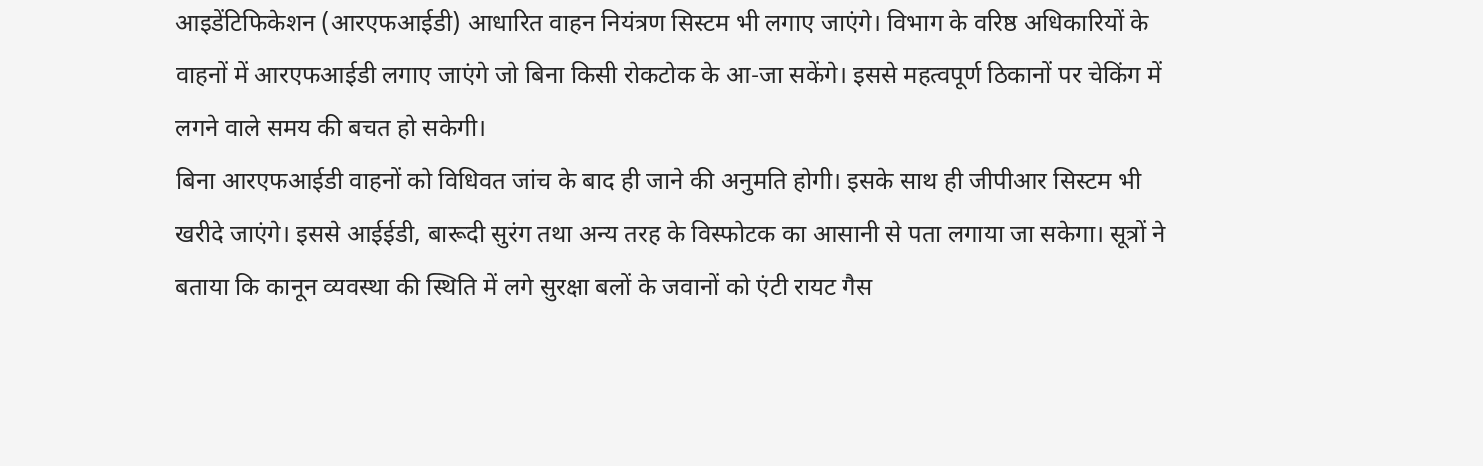आइडेंटिफिकेशन (आरएफआईडी) आधारित वाहन नियंत्रण सिस्टम भी लगाए जाएंगे। विभाग के वरिष्ठ अधिकारियों के वाहनों में आरएफआईडी लगाए जाएंगे जो बिना किसी रोकटोक के आ-जा सकेंगे। इससे महत्वपूर्ण ठिकानों पर चेकिंग में लगने वाले समय की बचत हो सकेगी।
बिना आरएफआईडी वाहनों को विधिवत जांच के बाद ही जाने की अनुमति होगी। इसके साथ ही जीपीआर सिस्टम भी खरीदे जाएंगे। इससे आईईडी, बारूदी सुरंग तथा अन्य तरह के विस्फोटक का आसानी से पता लगाया जा सकेगा। सूत्रों ने बताया कि कानून व्यवस्था की स्थिति में लगे सुरक्षा बलों के जवानों को एंटी रायट गैस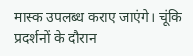मास्क उपलब्ध कराए जाएंगे। चूंकि प्रदर्शनों के दौरान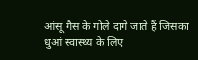आंसू गैस के गोले दागे जाते हैं जिसका धुआं स्वास्थ्य के लिए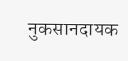नुकसानदायक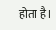होता है।